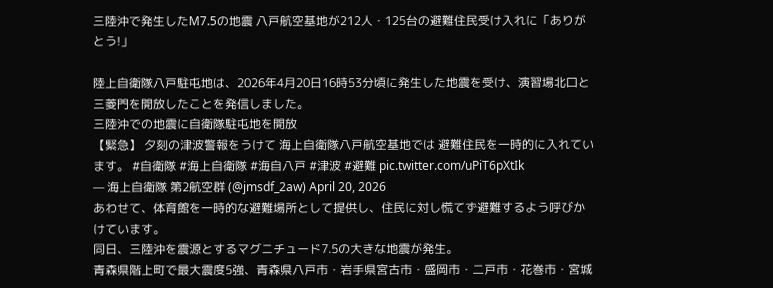三陸沖で発生したM7.5の地震 八戸航空基地が212人・125台の避難住民受け入れに「ありがとう!」

陸上自衛隊八戸駐屯地は、2026年4月20日16時53分頃に発生した地震を受け、演習場北口と三菱門を開放したことを発信しました。
三陸沖での地震に自衛隊駐屯地を開放
【緊急】 夕刻の津波警報をうけて 海上自衛隊八戸航空基地では 避難住民を一時的に入れています。 #自衛隊 #海上自衛隊 #海自八戸 #津波 #避難 pic.twitter.com/uPiT6pXtIk
— 海上自衛隊 第2航空群 (@jmsdf_2aw) April 20, 2026
あわせて、体育館を一時的な避難場所として提供し、住民に対し慌てず避難するよう呼びかけています。
同日、三陸沖を震源とするマグニチュード7.5の大きな地震が発生。
青森県階上町で最大震度5強、青森県八戸市・岩手県宮古市・盛岡市・二戸市・花巻市・宮城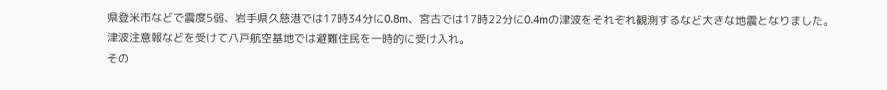県登米市などで震度5弱、岩手県久慈港では17時34分に0.8m、宮古では17時22分に0.4mの津波をそれぞれ観測するなど大きな地震となりました。
津波注意報などを受けて八戸航空基地では避難住民を一時的に受け入れ。
その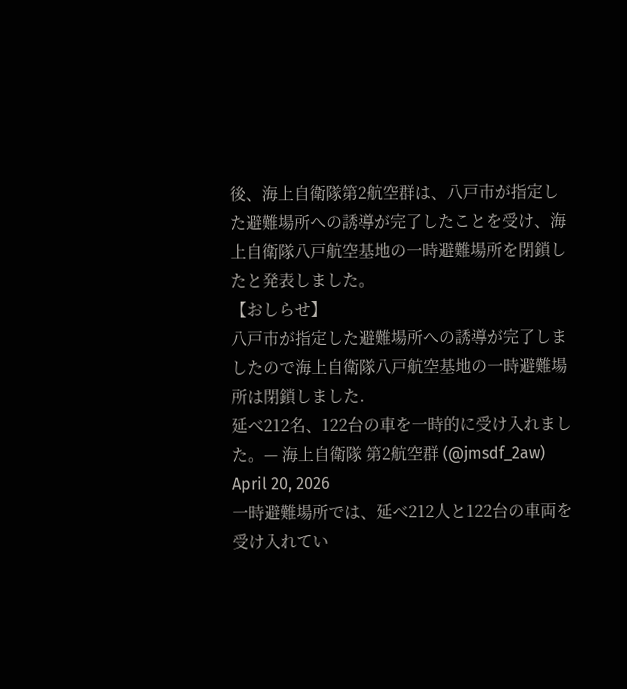後、海上自衛隊第2航空群は、八戸市が指定した避難場所への誘導が完了したことを受け、海上自衛隊八戸航空基地の一時避難場所を閉鎖したと発表しました。
【おしらせ】
八戸市が指定した避難場所への誘導が完了しましたので海上自衛隊八戸航空基地の一時避難場所は閉鎖しました.
延べ212名、122台の車を一時的に受け入れました。— 海上自衛隊 第2航空群 (@jmsdf_2aw) April 20, 2026
一時避難場所では、延べ212人と122台の車両を受け入れてい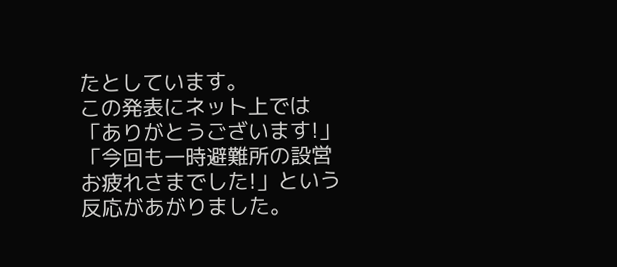たとしています。
この発表にネット上では「ありがとうございます!」「今回も一時避難所の設営お疲れさまでした!」という反応があがりました。